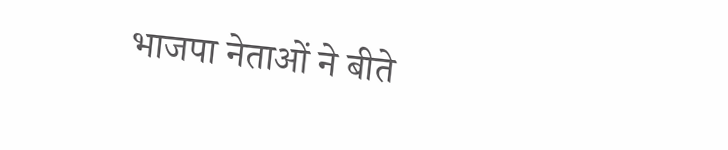भाजपा नेताओं ने बीते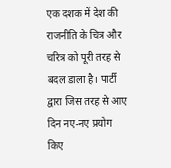एक दशक में देश की राजनीति के चित्र और चरित्र को पूरी तरह से बदल डाला है। पार्टी द्वारा जिस तरह से आए दिन नए-नए प्रयोग किए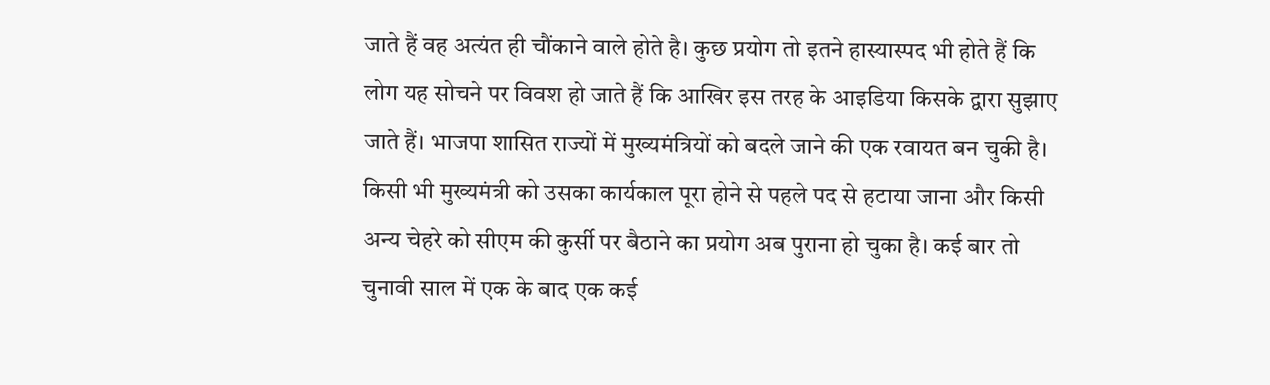जाते हैं वह अत्यंत ही चौंकाने वाले होते है। कुछ प्रयोग तो इतने हास्यास्पद भी होते हैं कि लोग यह सोचने पर विवश हो जाते हैं कि आखिर इस तरह के आइडिया किसके द्वारा सुझाए जाते हैं। भाजपा शासित राज्यों में मुख्यमंत्रियों को बदले जाने की एक रवायत बन चुकी है। किसी भी मुख्यमंत्री को उसका कार्यकाल पूरा होने से पहले पद से हटाया जाना और किसी अन्य चेहरे को सीएम की कुर्सी पर बैठाने का प्रयोग अब पुराना हो चुका है। कई बार तो चुनावी साल में एक के बाद एक कई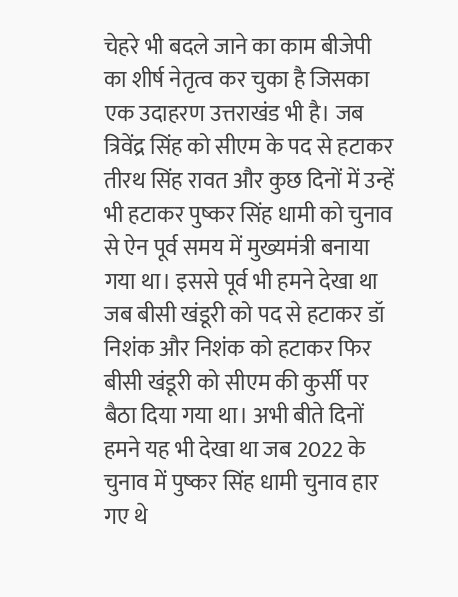चेहरे भी बदले जाने का काम बीजेपी का शीर्ष नेतृत्व कर चुका है जिसका एक उदाहरण उत्तराखंड भी है। जब त्रिवेंद्र सिंह को सीएम के पद से हटाकर तीरथ सिंह रावत और कुछ दिनों में उन्हें भी हटाकर पुष्कर सिंह धामी को चुनाव से ऐन पूर्व समय में मुख्यमंत्री बनाया गया था। इससे पूर्व भी हमने देखा था जब बीसी खंडूरी को पद से हटाकर डॉ निशंक और निशंक को हटाकर फिर बीसी खंडूरी को सीएम की कुर्सी पर बैठा दिया गया था। अभी बीते दिनों हमने यह भी देखा था जब 2022 के चुनाव में पुष्कर सिंह धामी चुनाव हार गए थे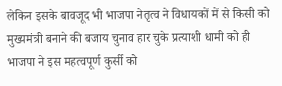लेकिन इसके बावजूद भी भाजपा नेतृत्व ने विधायकों में से किसी को मुख्यमंत्री बनाने की बजाय चुनाव हार चुके प्रत्याशी धामी को ही भाजपा ने इस महत्वपूर्ण कुर्सी को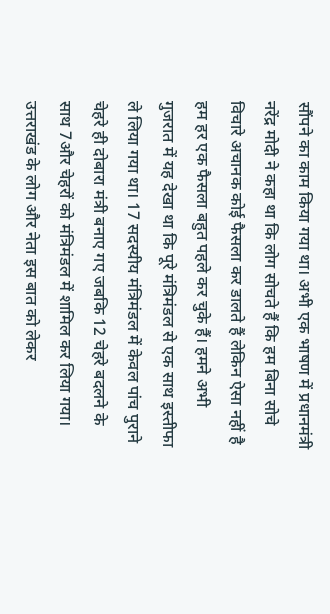सौंपने का काम किया गया था। अभी एक भाषण में प्रधानमंत्री नरेंद्र मोदी ने कहा था कि लोग सोचते हैं कि हम बिना सोचे विचारे अचानक कोई फैसला कर डालते हैं लेकिन ऐसा नहीं है हम हर एक फैसला बहुत पहले कर चुके हैं। हमने अभी गुजरात में यह देखा था कि पूरे मंत्रिमंडल से एक साथ इस्तीफा ले लिया गया था। 17 सदस्यीय मंत्रिमंडल में केवल पांच पुराने चेहरे ही दोबारा मंत्री बनाए गए जबकि 12 चेहरे बदलने के साथ 7और चेहरों को मंत्रिमंडल में शामिल कर लिया गया। उत्तराखंड के लोग और नेता इस बात को लेकर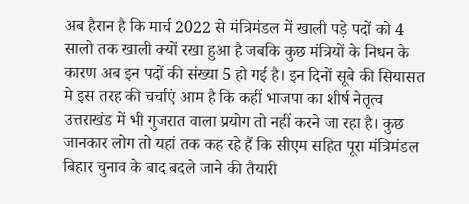अब हैरान है कि मार्च 2022 से मंत्रिमंडल में खाली पड़े पदों को 4 सालो तक खाली क्यों रखा हुआ है जबकि कुछ मंत्रियों के निधन के कारण अब इन पदों की संख्या 5 हो गई है। इन दिनों सूबे की सियासत मे इस तरह की चर्चाएं आम है कि कहीं भाजपा का शीर्ष नेतृत्व उत्तराखंड में भी गुजरात वाला प्रयोग तो नहीं करने जा रहा है। कुछ जानकार लोग तो यहां तक कह रहे हैं कि सीएम सहित पूरा मंत्रिमंडल बिहार चुनाव के बाद बदले जाने की तैयारी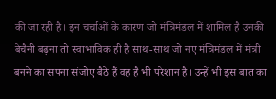की जा रही है। इन चर्चाओं के कारण जो मंत्रिमंडल में शामिल है उनकी बेचैनी बढ़ना तो स्वाभाविक ही है साथ-साथ जो नए मंत्रिमंडल में मंत्री बनने का सपना संजोए बैठे हैं वह है भी परेशान है। उन्हें भी इस बात का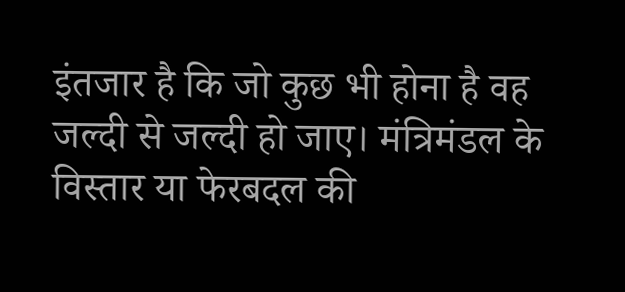इंतजार है कि जो कुछ भी होना है वह जल्दी से जल्दी हो जाए। मंत्रिमंडल के विस्तार या फेरबदल की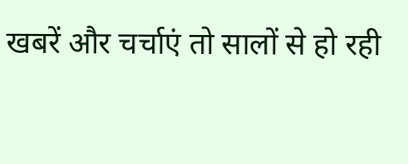खबरें और चर्चाएं तो सालों से हो रही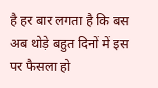है हर बार लगता है कि बस अब थोड़े बहुत दिनों में इस पर फैसला हो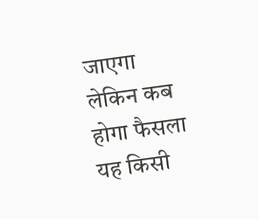जाएगा लेकिन कब होगा फैसला यह किसी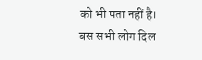को भी पता नहीं है। बस सभी लोग दिल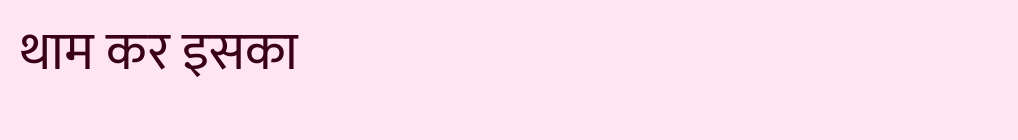थाम कर इसका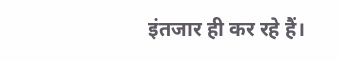इंतजार ही कर रहे हैं।